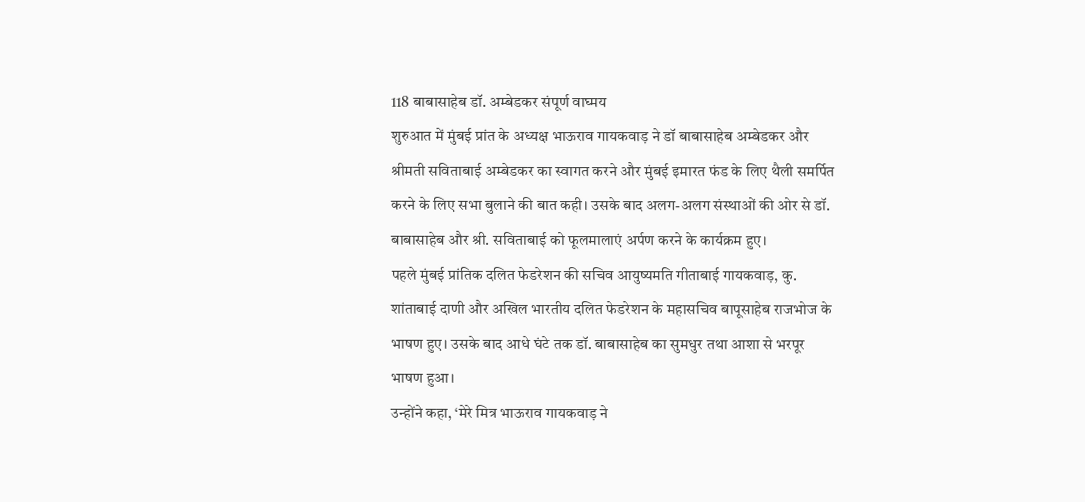118 बाबासाहेब डॉ. अम्बेडकर संपूर्ण वाघ्मय
शुरुआत में मुंबई प्रांत के अध्यक्ष भाऊराव गायकवाड़ ने डॉ बाबासाहेब अम्बेडकर और श्रीमती सविताबाई अम्बेडकर का स्वागत करने और मुंबई इमारत फंड के लिए थैली समर्पित करने के लिए सभा बुलाने की बात कही। उसके बाद अलग-अलग संस्थाओं की ओर से डॉ. बाबासाहेब और श्री. सविताबाई को फूलमालाएं अर्पण करने के कार्यक्रम हुए।
पहले मुंबई प्रांतिक दलित फेडरेशन की सचिव आयुष्यमति गीताबाई गायकवाड़, कु. शांताबाई दाणी और अखिल भारतीय दलित फेडरेशन के महासचिव बापूसाहेब राजभोज के भाषण हुए। उसके बाद आधे घंटे तक डॉ. बाबासाहेब का सुमधुर तथा आशा से भरपूर भाषण हुआ।
उन्होंने कहा, ‘मेरे मित्र भाऊराव गायकवाड़ ने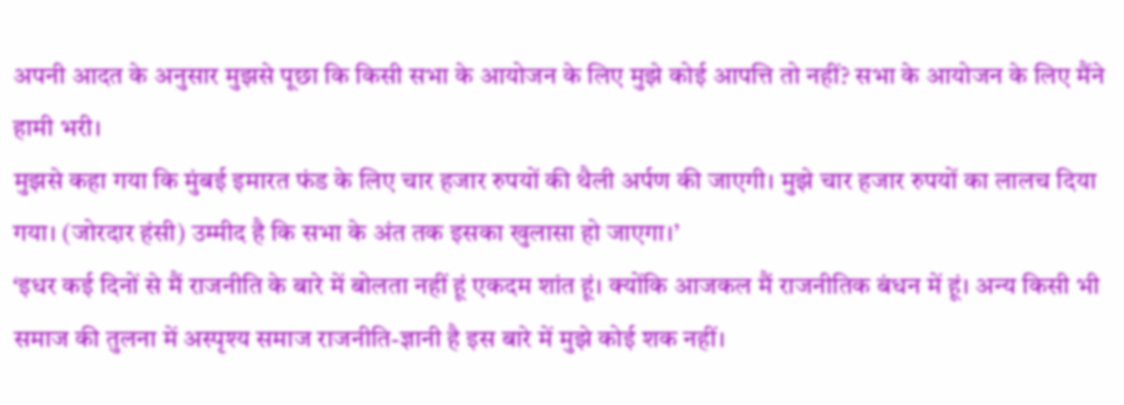अपनी आदत के अनुसार मुझसे पूछा कि किसी सभा के आयोजन के लिए मुझे कोई आपत्ति तो नहीं? सभा के आयोजन के लिए मैंने हामी भरी।
मुझसे कहा गया कि मुंबई इमारत फंड के लिए चार हजार रुपयों की थैली अर्पण की जाएगी। मुझे चार हजार रुपयों का लालच दिया गया। (जोरदार हंसी) उम्मीद है कि सभा के अंत तक इसका खुलासा हो जाएगा।’
‘इधर कई दिनों से मैं राजनीति के बारे में बोलता नहीं हूं एकदम शांत हूं। क्योंकि आजकल मैं राजनीतिक बंधन में हूं। अन्य किसी भी समाज की तुलना में अस्पृश्य समाज राजनीति-ज्ञानी है इस बारे में मुझे कोई शक नहीं।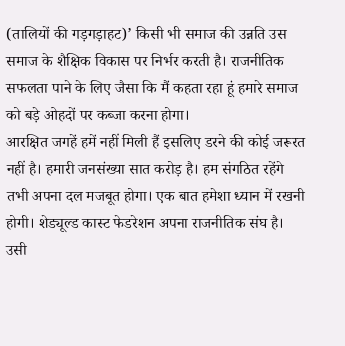(तालियों की गड़गड़ाहट)’ किसी भी समाज की उन्नति उस समाज के शैक्षिक विकास पर निर्भर करती है। राजनीतिक सफलता पाने के लिए जैसा कि मैं कहता रहा हूं हमारे समाज को बड़े ओहदों पर कब्जा करना होगा।
आरक्षित जगहें हमें नहीं मिली हैं इसलिए डरने की कोई जरूरत नहीं है। हमारी जनसंख्या सात करोड़ है। हम संगठित रहेंगे तभी अपना दल मजबूत होगा। एक बात हमेशा ध्यान में रखनी होगी। शेड्यूल्ड कास्ट फेडरेशन अपना राजनीतिक संघ है। उसी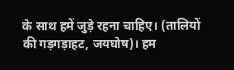के साथ हमें जुड़े रहना चाहिए। (तालियों की गड़गड़ाहट, जयघोष)। हम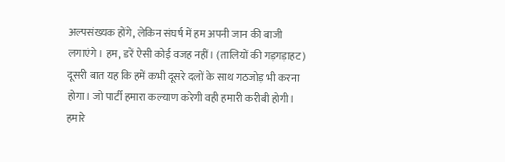अल्पसंख्यक होंगे, लेकिन संघर्ष में हम अपनी जान की बाजी लगाएंगे। हम, डरें ऐसी कोई वजह नहीं। (तालियों की गड़गड़ाहट)
दूसरी बात यह कि हमें कभी दूसरे दलों के साथ गठजोड़ भी करना होगा। जो पार्टी हमारा कल्याण करेगी वही हमारी करीबी होगी। हमारे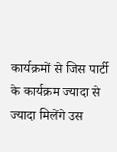कार्यक्रमों से जिस पार्टी के कार्यक्रम ज्यादा से ज्यादा मिलेंगे उस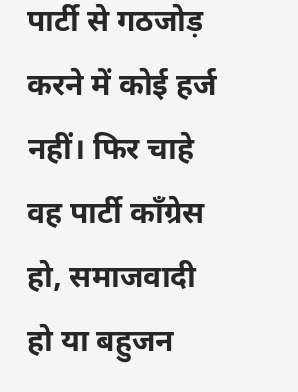पार्टी से गठजोड़ करने में कोई हर्ज नहीं। फिर चाहे वह पार्टी काँग्रेस हो, समाजवादी हो या बहुजन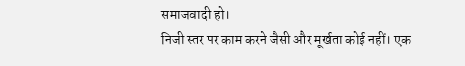समाजवादी हो।
निजी स्तर पर काम करने जैसी और मूर्खता कोई नहीं। एक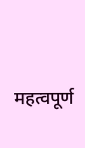महत्वपूर्ण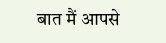बात मैं आपसे